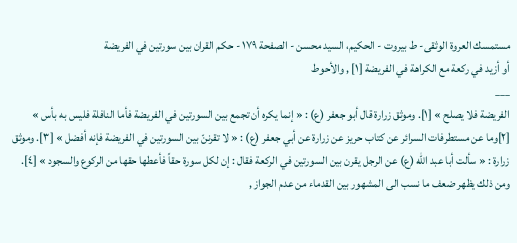مستمسك العروة الوثقى- ط بیروت - الحكيم، السيد محسن - الصفحة ١٧٩ - حكم القران بين سورتين في الفريضة
أو أزيد في ركعة مع الكراهة في الفريضة [١] , والأحوط
___
الفريضة فلا يصلح » [١]. وموثق زرارة قال أبو جعفر (ع) : « إنما يكره أن تجمع بين السورتين في الفريضة فأما النافلة فليس به بأس » [٢]وما عن مستطرفات السرائر عن كتاب حريز عن زرارة عن أبي جعفر (ع) : « لا تقرننّ بين السورتين في الفريضة فإنه أفضل » [٣]. وموثق زرارة : « سألت أبا عبد الله (ع) عن الرجل يقرن بين السورتين في الركعة فقال : إن لكل سورة حقاً فأعطها حقها من الركوع والسجود » [٤].
ومن ذلك يظهر ضعف ما نسب الى المشهور بين القدماء من عدم الجواز ,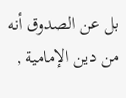بل عن الصدوق أنه من دين الإمامية ,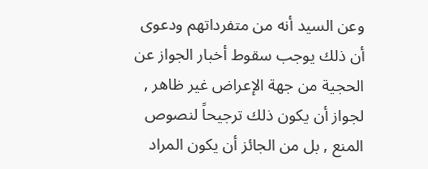وعن السيد أنه من متفرداتهم ودعوى أن ذلك يوجب سقوط أخبار الجواز عن الحجية من جهة الإعراض غير ظاهر , لجواز أن يكون ذلك ترجيحاً لنصوص المنع , بل من الجائز أن يكون المراد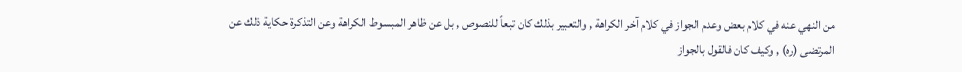من النهي عنه في كلام بعض وعدم الجواز في كلام آخر الكراهة , والتعبير بذلك كان تبعاً للنصوص , بل عن ظاهر المبسوط الكراهة وعن التذكرة حكاية ذلك عن المرتضى (ره) , وكيف كان فالقول بالجواز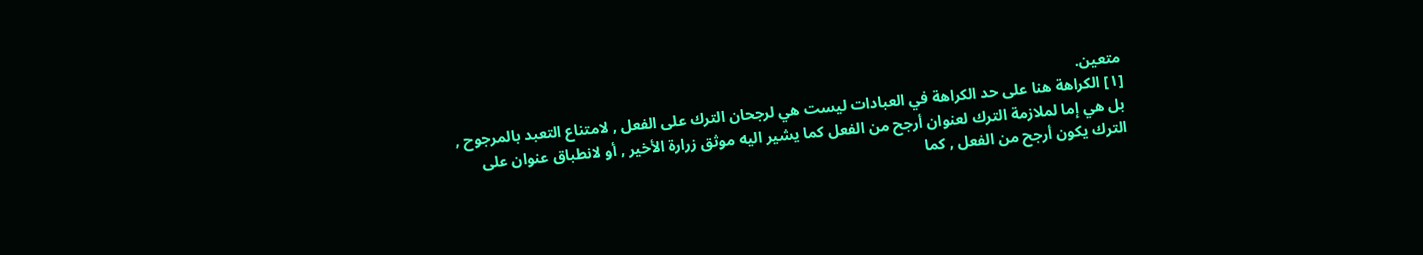متعين.
[١] الكراهة هنا على حد الكراهة في العبادات ليست هي لرجحان الترك على الفعل , لامتناع التعبد بالمرجوح , بل هي إما لملازمة الترك لعنوان أرجح من الفعل كما يشير اليه موثق زرارة الأخير , أو لانطباق عنوان على الترك يكون أرجح من الفعل , كما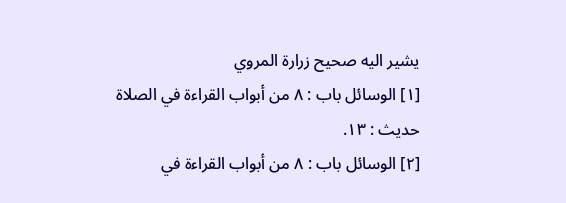يشير اليه صحيح زرارة المروي
[١] الوسائل باب : ٨ من أبواب القراءة في الصلاة حديث : ١٣.
[٢] الوسائل باب : ٨ من أبواب القراءة في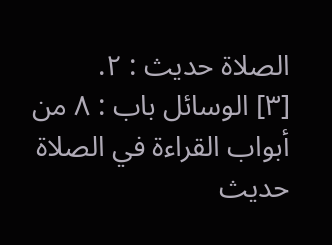الصلاة حديث : ٢.
[٣] الوسائل باب : ٨ من أبواب القراءة في الصلاة حديث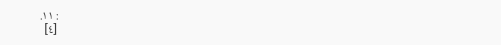: ١١.
[٤]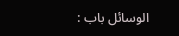الوسائل باب :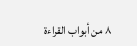٨ من أبواب القراءة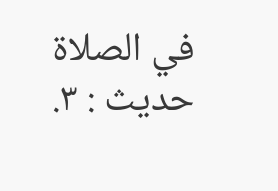في الصلاة حديث : ٣.